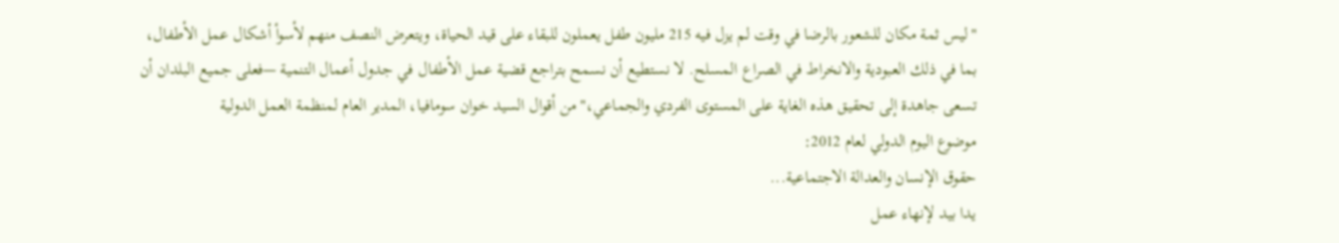"ليس ثمة مكان للشعور بالرضا في وقت لم يزل فيه 215 مليون طفل يعملون للبقاء على قيد الحياة، ويتعرض النصف منهم لأسوأ أشكال عمل الأطفال، بما في ذلك العبودية والانخراط في الصراع المسلح. لا نستطيع أن نسمح بتراجع قضية عمل الأطفال في جدول أعمال التنمية —فعلى جميع البلدان أن تسعى جاهدة إلى تحقيق هذه الغاية على المستوى الفردي والجماعي،"من أقوال السيد خوان سومافيا، المدير العام لمنظمة العمل الدولية
موضوع اليوم الدولي لعام 2012:
حقوق الإنسان والعدالة الاجتماعية...
يدا بيد لإنهاء عمل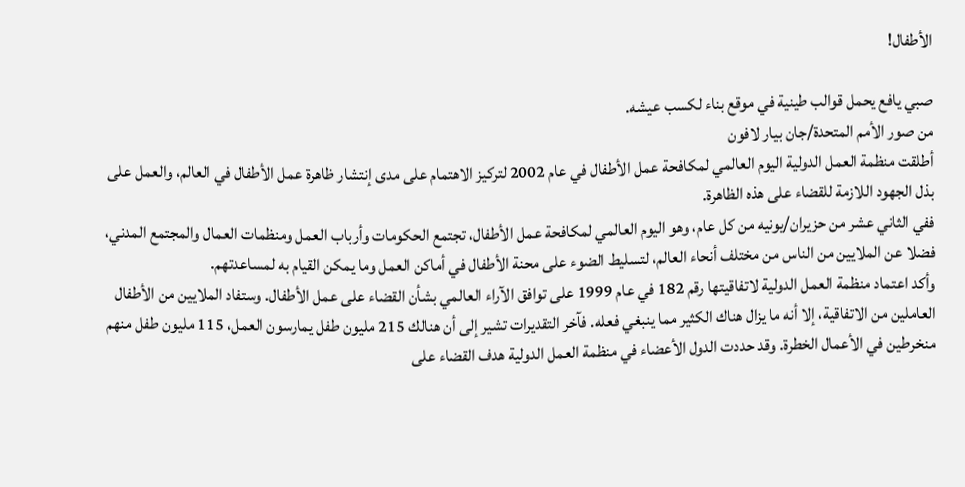الأطفال!

صبي يافع يحمل قوالب طينية في موقع بناء لكسب عيشه.
من صور الأمم المتحدة/جان بيار لافون
أطلقت منظمة العمل الدولية اليوم العالمي لمكافحة عمل الأطفال في عام 2002 لتركيز الاهتمام على مدى إنتشار ظاهرة عمل الأطفال في العالم، والعمل على بذل الجهود اللازمة للقضاء على هذه الظاهرة.
ففي الثاني عشر من حزيران/يونيه من كل عام، وهو اليوم العالمي لمكافحة عمل الأطفال، تجتمع الحكومات وأرباب العمل ومنظمات العمال والمجتمع المدني، فضلا عن الملايين من الناس من مختلف أنحاء العالم، لتسليط الضوء على محنة الأطفال في أماكن العمل وما يمكن القيام به لمساعدتهم.
وأكد اعتماد منظمة العمل الدولية لاتفاقيتها رقم 182 في عام 1999 على توافق الآراء العالمي بشأن القضاء على عمل الأطفال. وستفاد الملايين من الأطفال العاملين من الاتفاقية، إلا أنه ما يزال هناك الكثير مما ينبغي فعله. فآخر التقديرات تشير إلى أن هنالك 215 مليون طفل يمارسون العمل، 115 مليون طفل منهم منخرطين في الأعمال الخطرة. وقد حددت الدول الأعضاء في منظمة العمل الدولية هدف القضاء على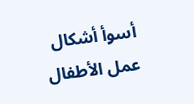أسوأ أشكال عمل الأطفال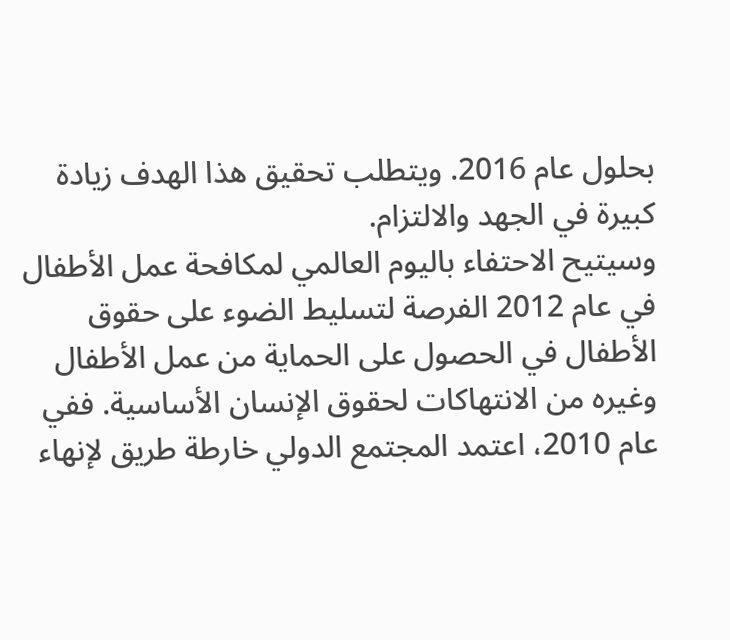بحلول عام 2016. ويتطلب تحقيق هذا الهدف زيادة كبيرة في الجهد والالتزام.
وسيتيح الاحتفاء باليوم العالمي لمكافحة عمل الأطفال في عام 2012 الفرصة لتسليط الضوء على حقوق الأطفال في الحصول على الحماية من عمل الأطفال وغيره من الانتهاكات لحقوق الإنسان الأساسية. ففي عام 2010، اعتمد المجتمع الدولي خارطة طريق لإنهاء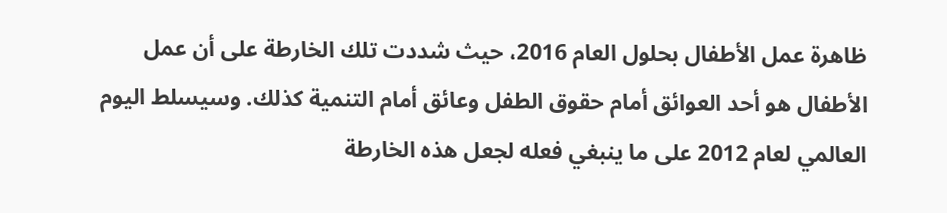ظاهرة عمل الأطفال بحلول العام 2016، حيث شددت تلك الخارطة على أن عمل الأطفال هو أحد العوائق أمام حقوق الطفل وعائق أمام التنمية كذلك. وسيسلط اليوم العالمي لعام 2012 على ما ينبغي فعله لجعل هذه الخارطة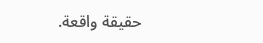حقيقة واقعة.